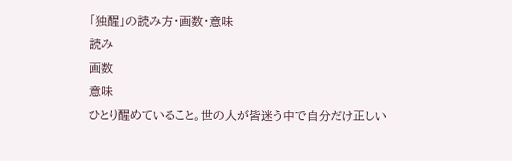「独醒」の読み方・画数・意味
読み
画数
意味
ひとり醒めていること。世の人が皆迷う中で自分だけ正しい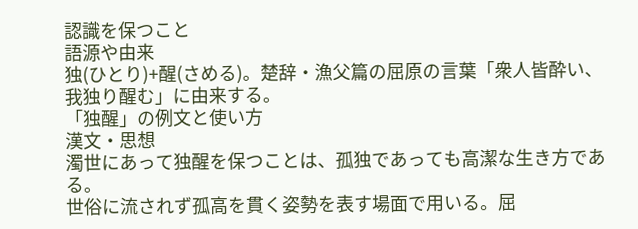認識を保つこと
語源や由来
独(ひとり)+醒(さめる)。楚辞・漁父篇の屈原の言葉「衆人皆酔い、我独り醒む」に由来する。
「独醒」の例文と使い方
漢文・思想
濁世にあって独醒を保つことは、孤独であっても高潔な生き方である。
世俗に流されず孤高を貫く姿勢を表す場面で用いる。屈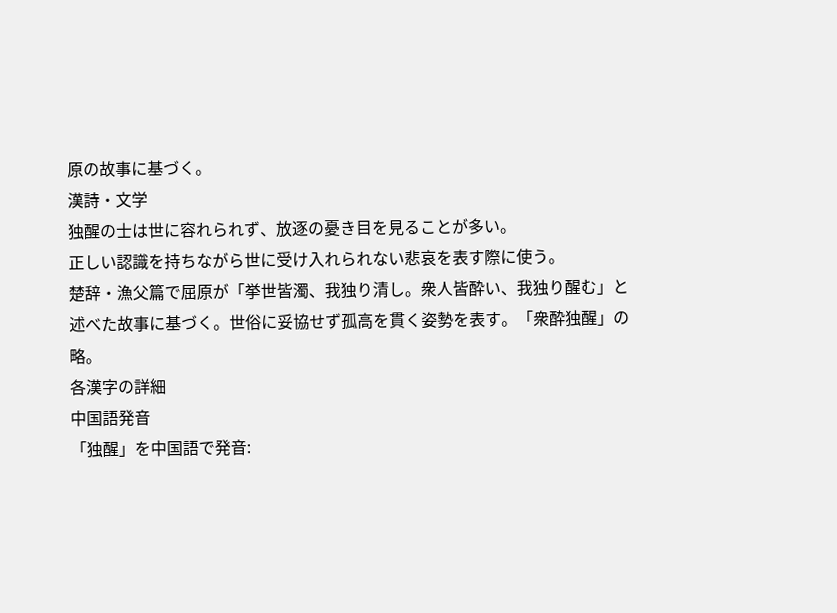原の故事に基づく。
漢詩・文学
独醒の士は世に容れられず、放逐の憂き目を見ることが多い。
正しい認識を持ちながら世に受け入れられない悲哀を表す際に使う。
楚辞・漁父篇で屈原が「挙世皆濁、我独り清し。衆人皆酔い、我独り醒む」と述べた故事に基づく。世俗に妥協せず孤高を貫く姿勢を表す。「衆酔独醒」の略。
各漢字の詳細
中国語発音
「独醒」を中国語で発音: